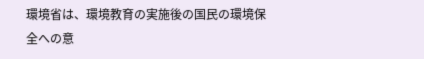環境省は、環境教育の実施後の国民の環境保全への意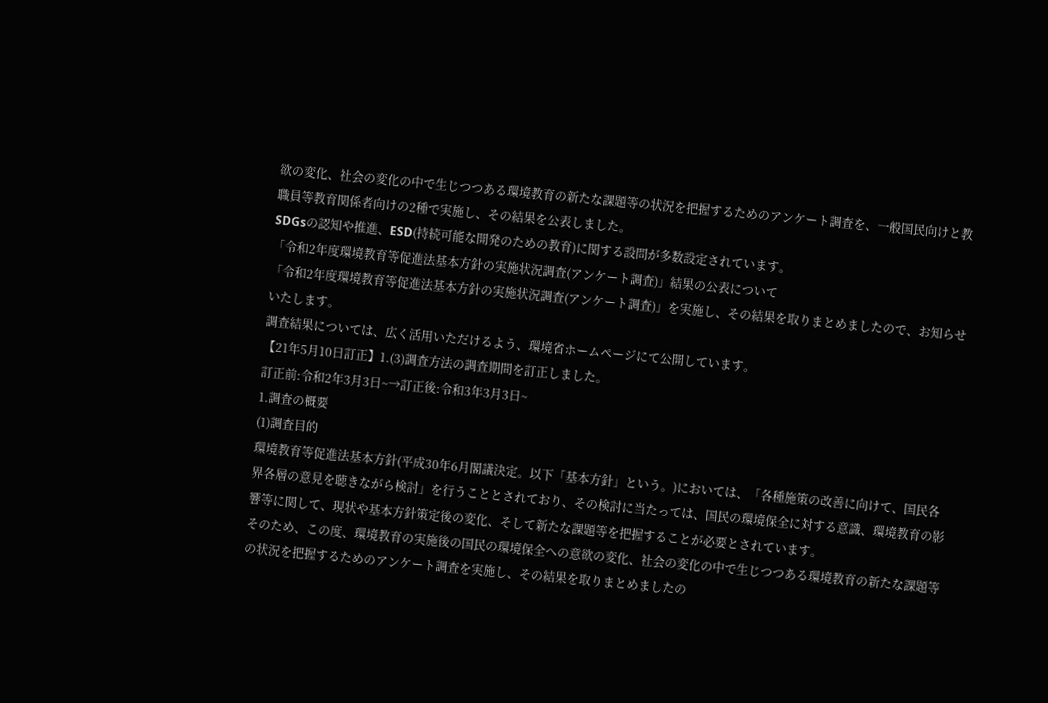欲の変化、社会の変化の中で生じつつある環境教育の新たな課題等の状況を把握するためのアンケート調査を、一般国民向けと教職員等教育関係者向けの2種で実施し、その結果を公表しました。
SDGsの認知や推進、ESD(持続可能な開発のための教育)に関する設問が多数設定されています。
「令和2年度環境教育等促進法基本方針の実施状況調査(アンケート調査)」結果の公表について
「令和2年度環境教育等促進法基本方針の実施状況調査(アンケート調査)」を実施し、その結果を取りまとめましたので、お知らせいたします。
調査結果については、広く活用いただけるよう、環境省ホームページにて公開しています。
【21年5月10日訂正】1.(3)調査方法の調査期間を訂正しました。
訂正前:令和2年3月3日~→訂正後:令和3年3月3日~
1.調査の概要
(1)調査目的
環境教育等促進法基本方針(平成30年6月閣議決定。以下「基本方針」という。)においては、「各種施策の改善に向けて、国民各界各層の意見を聴きながら検討」を行うこととされており、その検討に当たっては、国民の環境保全に対する意識、環境教育の影響等に関して、現状や基本方針策定後の変化、そして新たな課題等を把握することが必要とされています。
そのため、この度、環境教育の実施後の国民の環境保全への意欲の変化、社会の変化の中で生じつつある環境教育の新たな課題等の状況を把握するためのアンケート調査を実施し、その結果を取りまとめましたの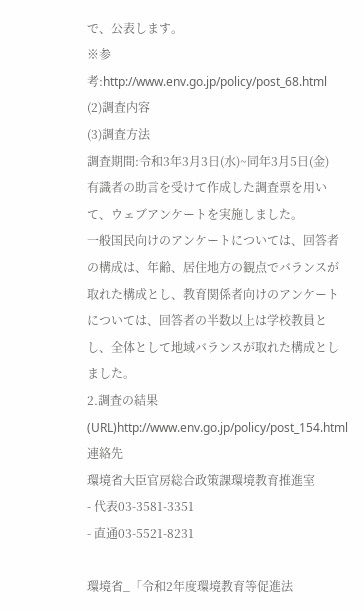で、公表します。
※参考:http://www.env.go.jp/policy/post_68.html
(2)調査内容
(3)調査方法
調査期間:令和3年3月3日(水)~同年3月5日(金)
有識者の助言を受けて作成した調査票を用いて、ウェブアンケートを実施しました。
一般国民向けのアンケートについては、回答者の構成は、年齢、居住地方の観点でバランスが取れた構成とし、教育関係者向けのアンケートについては、回答者の半数以上は学校教員とし、全体として地域バランスが取れた構成としました。
2.調査の結果
(URL)http://www.env.go.jp/policy/post_154.html
連絡先
環境省大臣官房総合政策課環境教育推進室
- 代表03-3581-3351
- 直通03-5521-8231

環境省_「令和2年度環境教育等促進法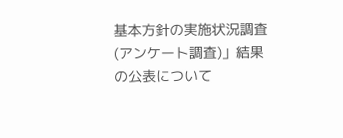基本方針の実施状況調査(アンケート調査)」結果の公表について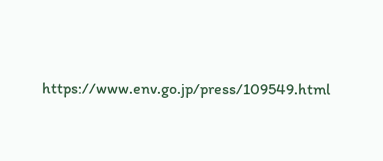https://www.env.go.jp/press/109549.html